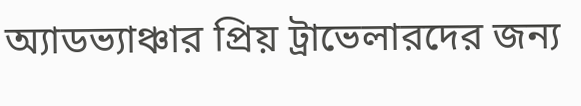অ্যাডভ্যাঞ্চার প্রিয় ট্রাভেলারদের জন্য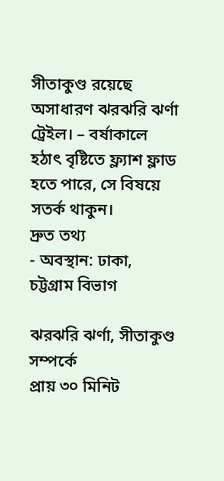সীতাকুণ্ড রয়েছে অসাধারণ ঝরঝরি ঝর্ণা ট্রেইল। – বর্ষাকালে হঠাৎ বৃষ্টিতে ফ্ল্যাশ ফ্লাড হতে পারে, সে বিষয়ে সতর্ক থাকুন।
দ্রুত তথ্য
- অবস্থান: ঢাকা, চট্টগ্রাম বিভাগ

ঝরঝরি ঝর্ণা, সীতাকুণ্ড সম্পর্কে
প্রায় ৩০ মিনিট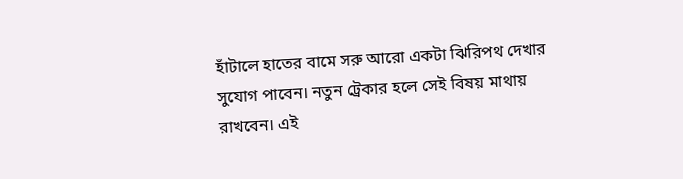হাঁটালে হাতের বামে সরু আরো একটা ঝিরিপথ দেখার সুযোগ পাবেন। নতুন ট্রেকার হলে সেই বিষয় মাথায় রাখবেন। এই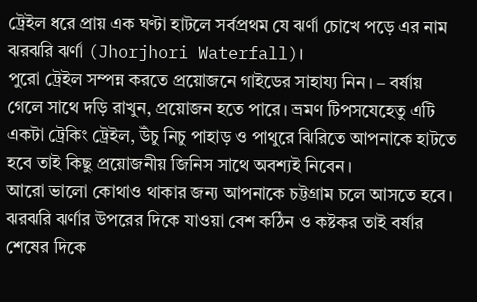ট্রেইল ধরে প্রায় এক ঘণ্টা হাটলে সর্বপ্রথম যে ঝর্ণা চোখে পড়ে এর নাম ঝরঝরি ঝর্ণা (Jhorjhori Waterfall)।
পুরো ট্রেইল সম্পন্ন করতে প্রয়োজনে গাইডের সাহায্য নিন। – বর্ষায় গেলে সাথে দড়ি রাখুন, প্রয়োজন হতে পারে। ভ্রমণ টিপসযেহেতু এটি একটা ট্রেকিং ট্রেইল, উঁচু নিচু পাহাড় ও পাথুরে ঝিরিতে আপনাকে হাটতে হবে তাই কিছু প্রয়োজনীয় জিনিস সাথে অবশ্যই নিবেন।
আরো ভালো কোথাও থাকার জন্য আপনাকে চট্টগ্রাম চলে আসতে হবে। ঝরঝরি ঝর্ণার উপরের দিকে যাওয়া বেশ কঠিন ও কষ্টকর তাই বর্ষার শেষের দিকে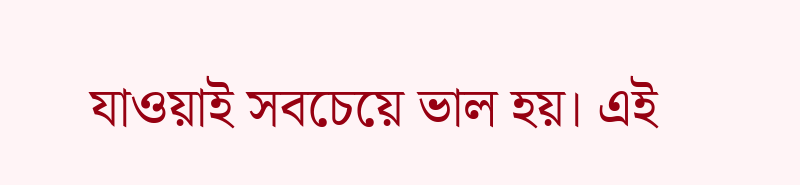যাওয়াই সবচেয়ে ভাল হয়। এই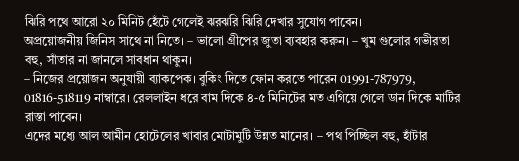ঝিরি পথে আরো ২০ মিনিট হেঁটে গেলেই ঝরঝরি ঝিরি দেখার সুযোগ পাবেন।
অপ্রয়োজনীয় জিনিস সাথে না নিতে। – ভালো গ্রীপের জুতা ব্যবহার করুন। – খুম গুলোর গভীরতা বহু, সাঁতার না জানলে সাবধান থাকুন।
– নিজের প্রয়োজন অনুযায়ী ব্যাকপেক। বুকিং দিতে ফোন করতে পারেন 01991-787979, 01816-518119 নাম্বারে। রেললাইন ধরে বাম দিকে ৪-৫ মিনিটের মত এগিয়ে গেলে ডান দিকে মাটির রাস্তা পাবেন।
এদের মধ্যে আল আমীন হোটেলের খাবার মোটামুটি উন্নত মানের। – পথ পিচ্ছিল বহু, হাঁটার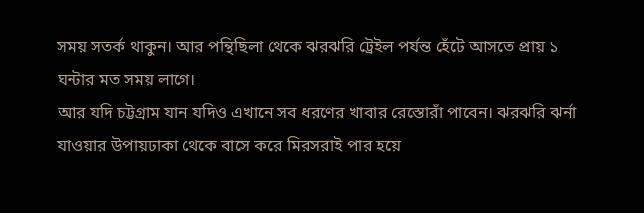সময় সতর্ক থাকুন। আর পন্থিছিলা থেকে ঝরঝরি ট্রেইল পর্যন্ত হেঁটে আসতে প্রায় ১ ঘন্টার মত সময় লাগে।
আর যদি চট্টগ্রাম যান যদিও এখানে সব ধরণের খাবার রেস্তোরাঁ পাবেন। ঝরঝরি ঝর্না যাওয়ার উপায়ঢাকা থেকে বাসে করে মিরসরাই পার হয়ে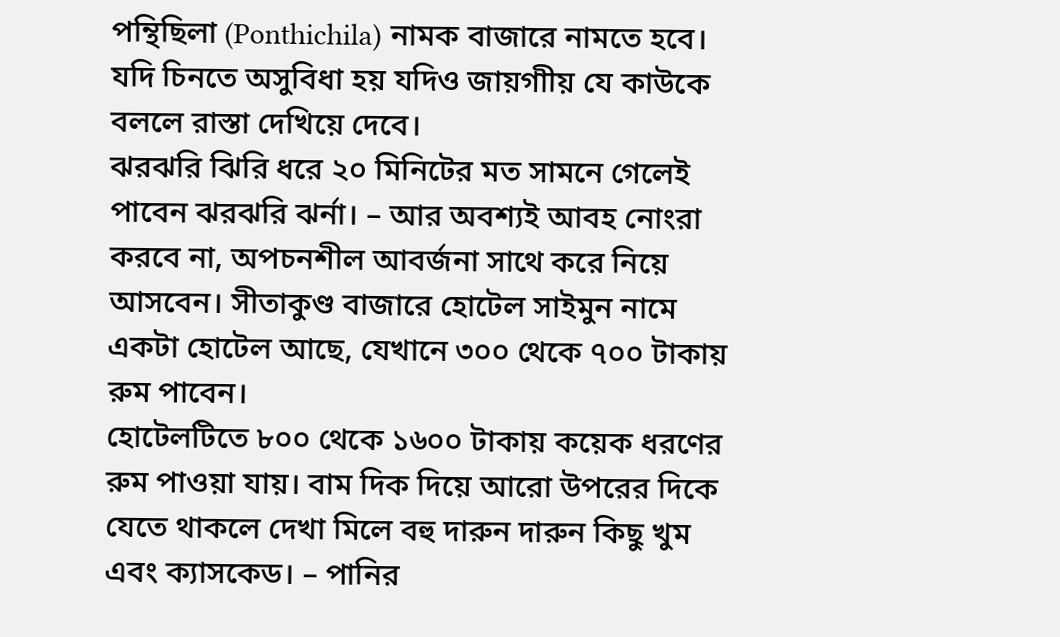পন্থিছিলা (Ponthichila) নামক বাজারে নামতে হবে। যদি চিনতে অসুবিধা হয় যদিও জায়গাীয় যে কাউকে বললে রাস্তা দেখিয়ে দেবে।
ঝরঝরি ঝিরি ধরে ২০ মিনিটের মত সামনে গেলেই পাবেন ঝরঝরি ঝর্না। – আর অবশ্যই আবহ নোংরা করবে না, অপচনশীল আবর্জনা সাথে করে নিয়ে আসবেন। সীতাকুণ্ড বাজারে হোটেল সাইমুন নামে একটা হোটেল আছে, যেখানে ৩০০ থেকে ৭০০ টাকায় রুম পাবেন।
হোটেলটিতে ৮০০ থেকে ১৬০০ টাকায় কয়েক ধরণের রুম পাওয়া যায়। বাম দিক দিয়ে আরো উপরের দিকে যেতে থাকলে দেখা মিলে বহু দারুন দারুন কিছু খুম এবং ক্যাসকেড। – পানির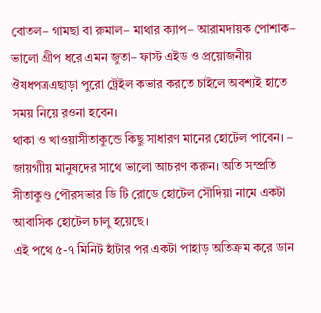বোতল– গামছা বা রুমাল– মাথার ক্যাপ– আরামদায়ক পোশাক– ভালো গ্রীপ ধরে এমন জুতা– ফাস্ট এইড ও প্রয়োজনীয় ঔষধপত্রএছাড়া পুরো ট্রেইল কভার করতে চাইলে অবশ্যই হাতে সময় নিয়ে রওনা হবেন।
থাকা ও খাওয়াসীতাকুন্ডে কিছু সাধারণ মানের হোটেল পাবেন। – জায়গাীয় মানুষদের সাথে ভালো আচরণ করুন। অতি সম্প্রতি সীতাকুণ্ড পৌরসভার ডি টি রোডে হোটেল সৌদিয়া নামে একটা আবাসিক হোটেল চালু হয়েছে।
এই পথে ৫-৭ মিনিট হাঁটার পর একটা পাহাড় অতিক্রম করে ডান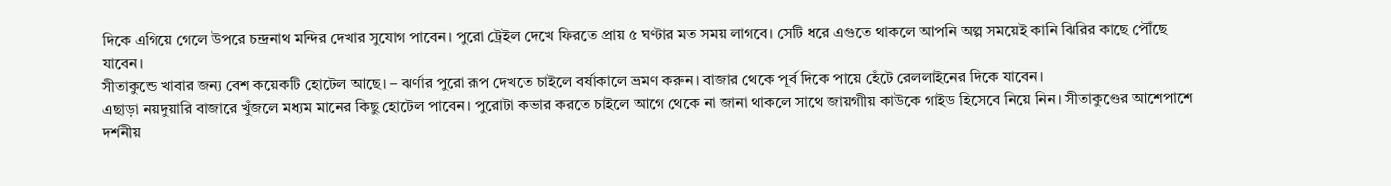দিকে এগিয়ে গেলে উপরে চন্দ্রনাথ মন্দির দেখার সুযোগ পাবেন। পুরো ট্রেইল দেখে ফিরতে প্রায় ৫ ঘণ্টার মত সময় লাগবে। সেটি ধরে এগুতে থাকলে আপনি অল্প সময়েই কানি ঝিরির কাছে পৌঁছে যাবেন।
সীতাকুন্ডে খাবার জন্য বেশ কয়েকটি হোটেল আছে। – ঝর্ণার পুরো রূপ দেখতে চাইলে বর্ষাকালে ভ্রমণ করুন। বাজার থেকে পূর্ব দিকে পায়ে হেঁটে রেললাইনের দিকে যাবেন।
এছাড়া নয়দুয়ারি বাজারে খুঁজলে মধ্যম মানের কিছু হোটেল পাবেন। পুরোটা কভার করতে চাইলে আগে থেকে না জানা থাকলে সাথে জায়গাীয় কাউকে গাইড হিসেবে নিয়ে নিন। সীতাকুণ্ডের আশেপাশে দর্শনীয়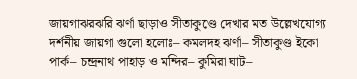জায়গাঝরঝরি ঝর্ণা ছাড়াও সীতাকুণ্ডে দেখার মত উল্লেখযোগ্য দর্শনীয় জায়গা গুলো হলোঃ– কমলদহ ঝর্ণা– সীতাকুণ্ড ইকো পার্ক– চন্দ্রনাথ পাহাড় ও মন্দির– কুমিরা ঘাট–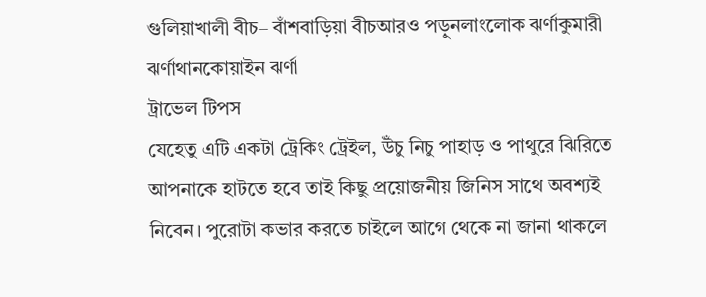গুলিয়াখালী বীচ– বাঁশবাড়িয়া বীচআরও পড়ুনলাংলোক ঝর্ণাকুমারী ঝর্ণাথানকোয়াইন ঝর্ণা
ট্রাভেল টিপস
যেহেতু এটি একটা ট্রেকিং ট্রেইল, উঁচু নিচু পাহাড় ও পাথুরে ঝিরিতে আপনাকে হাটতে হবে তাই কিছু প্রয়োজনীয় জিনিস সাথে অবশ্যই নিবেন। পুরোটা কভার করতে চাইলে আগে থেকে না জানা থাকলে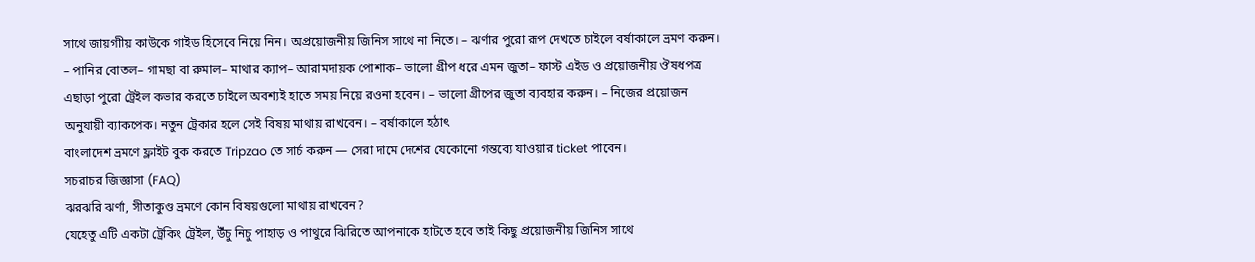সাথে জায়গাীয় কাউকে গাইড হিসেবে নিয়ে নিন। অপ্রয়োজনীয় জিনিস সাথে না নিতে। – ঝর্ণার পুরো রূপ দেখতে চাইলে বর্ষাকালে ভ্রমণ করুন। – পানির বোতল– গামছা বা রুমাল– মাথার ক্যাপ– আরামদায়ক পোশাক– ভালো গ্রীপ ধরে এমন জুতা– ফাস্ট এইড ও প্রয়োজনীয় ঔষধপত্র এছাড়া পুরো ট্রেইল কভার করতে চাইলে অবশ্যই হাতে সময় নিয়ে রওনা হবেন। – ভালো গ্রীপের জুতা ব্যবহার করুন। – নিজের প্রয়োজন অনুযায়ী ব্যাকপেক। নতুন ট্রেকার হলে সেই বিষয় মাথায় রাখবেন। – বর্ষাকালে হঠাৎ
বাংলাদেশ ভ্রমণে ফ্লাইট বুক করতে Tripzao তে সার্চ করুন — সেরা দামে দেশের যেকোনো গন্তব্যে যাওয়ার ticket পাবেন।
সচরাচর জিজ্ঞাসা (FAQ)
ঝরঝরি ঝর্ণা, সীতাকুণ্ড ভ্রমণে কোন বিষয়গুলো মাথায় রাখবেন?
যেহেতু এটি একটা ট্রেকিং ট্রেইল, উঁচু নিচু পাহাড় ও পাথুরে ঝিরিতে আপনাকে হাটতে হবে তাই কিছু প্রয়োজনীয় জিনিস সাথে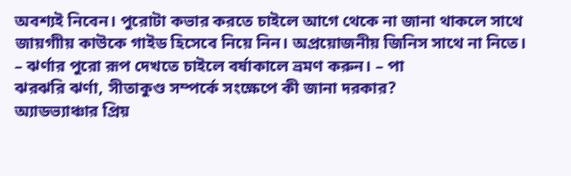অবশ্যই নিবেন। পুরোটা কভার করতে চাইলে আগে থেকে না জানা থাকলে সাথে জায়গাীয় কাউকে গাইড হিসেবে নিয়ে নিন। অপ্রয়োজনীয় জিনিস সাথে না নিতে। – ঝর্ণার পুরো রূপ দেখতে চাইলে বর্ষাকালে ভ্রমণ করুন। – পা
ঝরঝরি ঝর্ণা, সীতাকুণ্ড সম্পর্কে সংক্ষেপে কী জানা দরকার?
অ্যাডভ্যাঞ্চার প্রিয়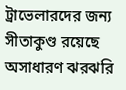ট্রাভেলারদের জন্য সীতাকুণ্ড রয়েছে অসাধারণ ঝরঝরি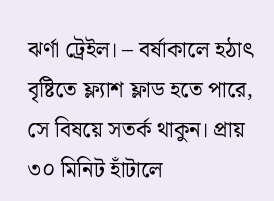ঝর্ণা ট্রেইল। – বর্ষাকালে হঠাৎ বৃষ্টিতে ফ্ল্যাশ ফ্লাড হতে পারে, সে বিষয়ে সতর্ক থাকুন। প্রায় ৩০ মিনিট হাঁটালে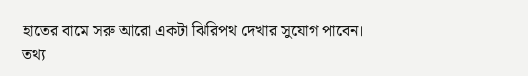হাতের বামে সরু আরো একটা ঝিরিপথ দেখার সুযোগ পাবেন।
তথ্য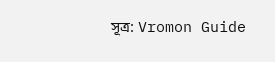সূত্র: Vromon Guide